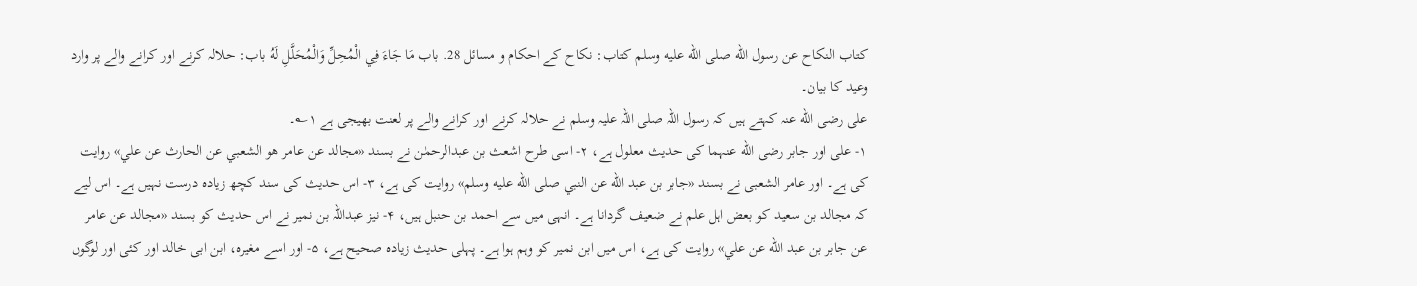كتاب النكاح عن رسول الله صلى الله عليه وسلم کتاب: نکاح کے احکام و مسائل 28. باب مَا جَاءَ فِي الْمُحِلِّ وَالْمُحَلَّلِ لَهُ باب: حلالہ کرنے اور کرانے والے پر وارد وعید کا بیان۔
علی رضی الله عنہ کہتے ہیں کہ رسول اللہ صلی اللہ علیہ وسلم نے حلالہ کرنے اور کرانے والے پر لعنت بھیجی ہے ۱؎۔
۱- علی اور جابر رضی الله عنہما کی حدیث معلول ہے، ۲- اسی طرح اشعث بن عبدالرحمٰن نے بسند «مجالد عن عامر هو الشعبي عن الحارث عن علي» روایت کی ہے۔ اور عامر الشعبی نے بسند «جابر بن عبد الله عن النبي صلى الله عليه وسلم» روایت کی ہے، ۳- اس حدیث کی سند کچھ زیادہ درست نہیں ہے۔ اس لیے کہ مجالد بن سعید کو بعض اہل علم نے ضعیف گردانا ہے۔ انہی میں سے احمد بن حنبل ہیں، ۴- نیز عبداللہ بن نمیر نے اس حدیث کو بسند «مجالد عن عامر عن جابر بن عبد الله عن علي» روایت کی ہے، اس میں ابن نمیر کو وہم ہوا ہے۔ پہلی حدیث زیادہ صحیح ہے، ۵- اور اسے مغیرہ، ابن ابی خالد اور کئی اور لوگوں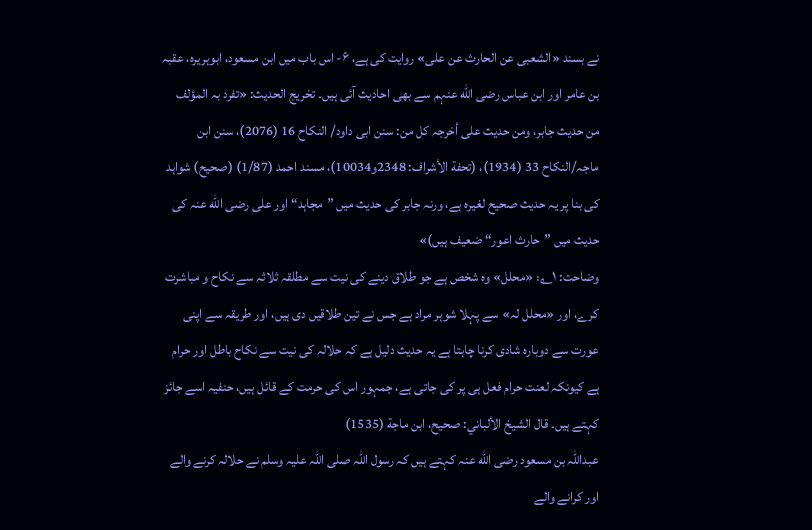نے بسند «الشعبی عن الحارث عن علی» روایت کی ہے، ۶- اس باب میں ابن مسعود، ابوہریرہ، عقبہ بن عامر اور ابن عباس رضی الله عنہم سے بھی احادیث آئی ہیں۔ تخریج الحدیث: «تفرد بہ المؤلف من حدیث جابر، ومن حدیث علی أخرجہ کل من: سنن ابی داود/ النکاح 16 (2076)، سنن ابن ماجہ/النکاح 33 (1934)، (تحفة الأشراف: 2348و10034)، مسند احمد (1/87) (صحیح) شواہد کی بنا پر یہ حدیث صحیح لغیرہ ہے، ورنہ جابر کی حدیث میں ”مجاہد“ اور علی رضی الله عنہ کی حدیث میں ”حارث اعور“ ضعیف ہیں)»
وضاحت: ۱؎: «محلل» وہ شخص ہے جو طلاق دینے کی نیت سے مطلقہ ثلاثہ سے نکاح و مباشرت کرے، اور «محلل لہ» سے پہلا شوہر مراد ہے جس نے تین طلاقیں دی ہیں، اور طریقہ سے اپنی عورت سے دوبارہ شادی کرنا چاہتا ہے یہ حدیث دلیل ہے کہ حلالہ کی نیت سے نکاح باطل اور حرام ہے کیونکہ لعنت حرام فعل ہی پر کی جاتی ہے، جمہور اس کی حرمت کے قائل ہیں، حنفیہ اسے جائز کہتے ہیں۔ قال الشيخ الألباني: صحيح، ابن ماجة (1535)
عبداللہ بن مسعود رضی الله عنہ کہتے ہیں کہ رسول اللہ صلی اللہ علیہ وسلم نے حلالہ کرنے والے اور کرانے والے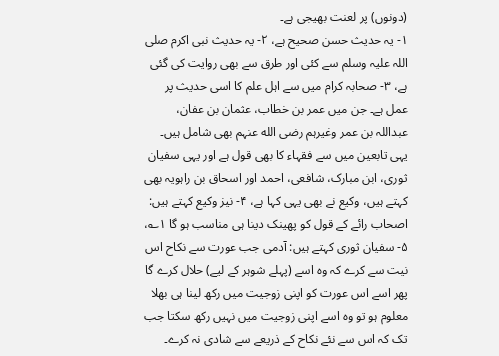(دونوں) پر لعنت بھیجی ہے۔
۱- یہ حدیث حسن صحیح ہے، ۲- یہ حدیث نبی اکرم صلی اللہ علیہ وسلم سے کئی اور طرق سے بھی روایت کی گئی ہے، ۳- صحابہ کرام میں سے اہل علم کا اسی حدیث پر عمل ہے۔ جن میں عمر بن خطاب، عثمان بن عفان، عبداللہ بن عمر وغیرہم رضی الله عنہم بھی شامل ہیں۔ یہی تابعین میں سے فقہاء کا بھی قول ہے اور یہی سفیان ثوری، ابن مبارک، شافعی، احمد اور اسحاق بن راہویہ بھی کہتے ہیں، وکیع نے بھی یہی کہا ہے، ۴- نیز وکیع کہتے ہیں: اصحاب رائے کے قول کو پھینک دینا ہی مناسب ہو گا ۱؎، ۵- سفیان ثوری کہتے ہیں: آدمی جب عورت سے نکاح اس نیت سے کرے کہ وہ اسے (پہلے شوہر کے لیے) حلال کرے گا پھر اسے اس عورت کو اپنی زوجیت میں رکھ لینا ہی بھلا معلوم ہو تو وہ اسے اپنی زوجیت میں نہیں رکھ سکتا جب تک کہ اس سے نئے نکاح کے ذریعے سے شادی نہ کرے۔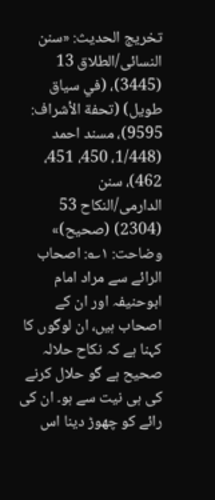تخریج الحدیث: «سنن النسائی/الطلاق 13 (3445)، (في سیاق طویل) (تحفة الأشراف: 9595)، مسند احمد (1/448، 450، 451، 462)، سنن الدارمی/النکاح 53 (2304) (صحیح)»
وضاحت: ۱؎: اصحاب الرائے سے مراد امام ابوحنیفہ اور ان کے اصحاب ہیں، ان لوگوں کا کہنا ہے کہ نکاح حلالہ صحیح ہے گو حلال کرنے کی ہی نیت سے ہو۔ ان کی رائے کو چھوڑ دینا اس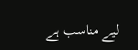لیے مناسب ہے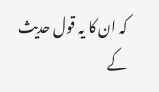کہ ان کا یہ قول حدیث کے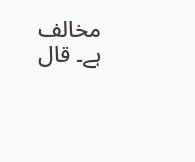مخالف ہے۔ قال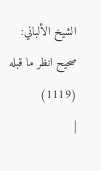الشيخ الألباني: صحيح انظر ما قبله (1119)
|